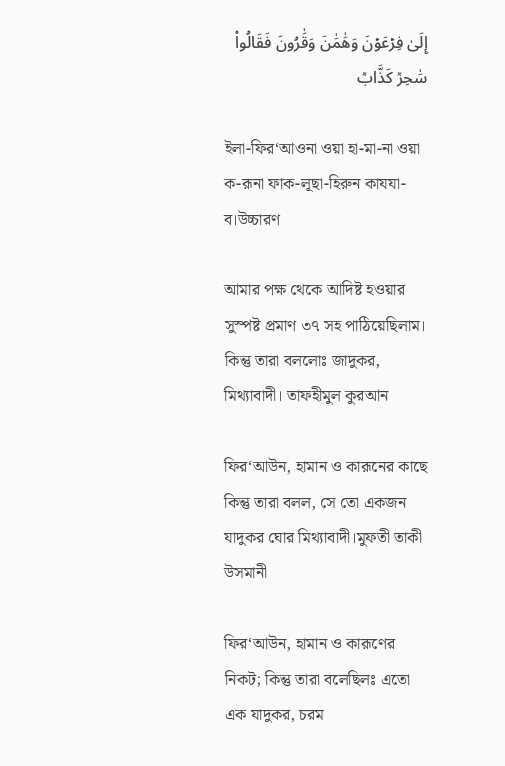إِلَىٰ فِرۡعَوۡنَ وَهَٰمَٰنَ وَقَٰرُونَ فَقَالُواْ سَٰحِرٞ كَذَّابٞ

ইলা-ফির‘আওনা ওয়া হা-মা-না ওয়া ক-রূনা ফাক-লূছা-হিরুন কাযযা-ব।উচ্চারণ

আমার পক্ষ থেকে আদিষ্ট হওয়ার সুস্পষ্ট প্রমাণ ৩৭ সহ পাঠিয়েছিলাম। কিন্তু তারা বললোঃ জাদুকর, মিথ্যাবাদী। তাফহীমুল কুরআন

ফির‘আউন, হামান ও কারূনের কাছে কিন্তু তারা বলল, সে তো একজন যাদুকর ঘোর মিথ্যাবাদী।মুফতী তাকী উসমানী

ফির‘আউন, হামান ও কারূণের নিকট; কিন্তু তারা বলেছিলঃ এতো এক যাদুকর, চরম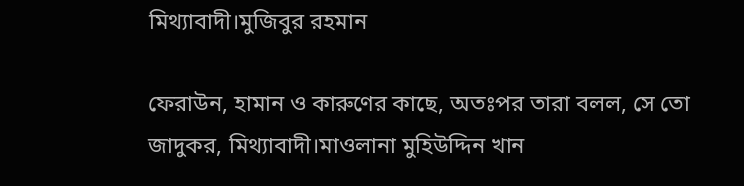মিথ্যাবাদী।মুজিবুর রহমান

ফেরাউন, হামান ও কারুণের কাছে, অতঃপর তারা বলল, সে তো জাদুকর, মিথ্যাবাদী।মাওলানা মুহিউদ্দিন খান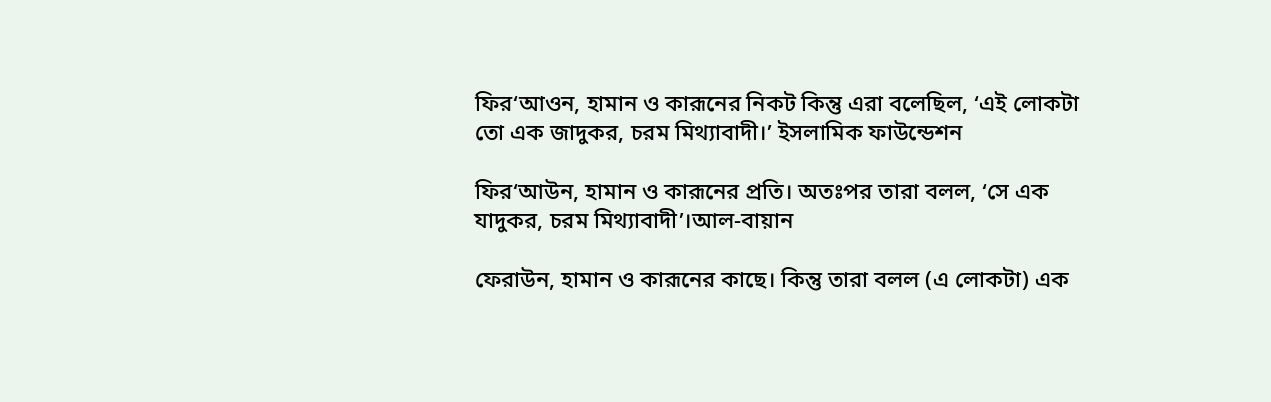ফির‘আওন, হামান ও কারূনের নিকট কিন্তু এরা বলেছিল, ‘এই লোকটা তো এক জাদুকর, চরম মিথ্যাবাদী।’ ইসলামিক ফাউন্ডেশন

ফির‘আউন, হামান ও কারূনের প্রতি। অতঃপর তারা বলল, ‘সে এক যাদুকর, চরম মিথ্যাবাদী’।আল-বায়ান

ফেরাউন, হামান ও কারূনের কাছে। কিন্তু তারা বলল (এ লোকটা) এক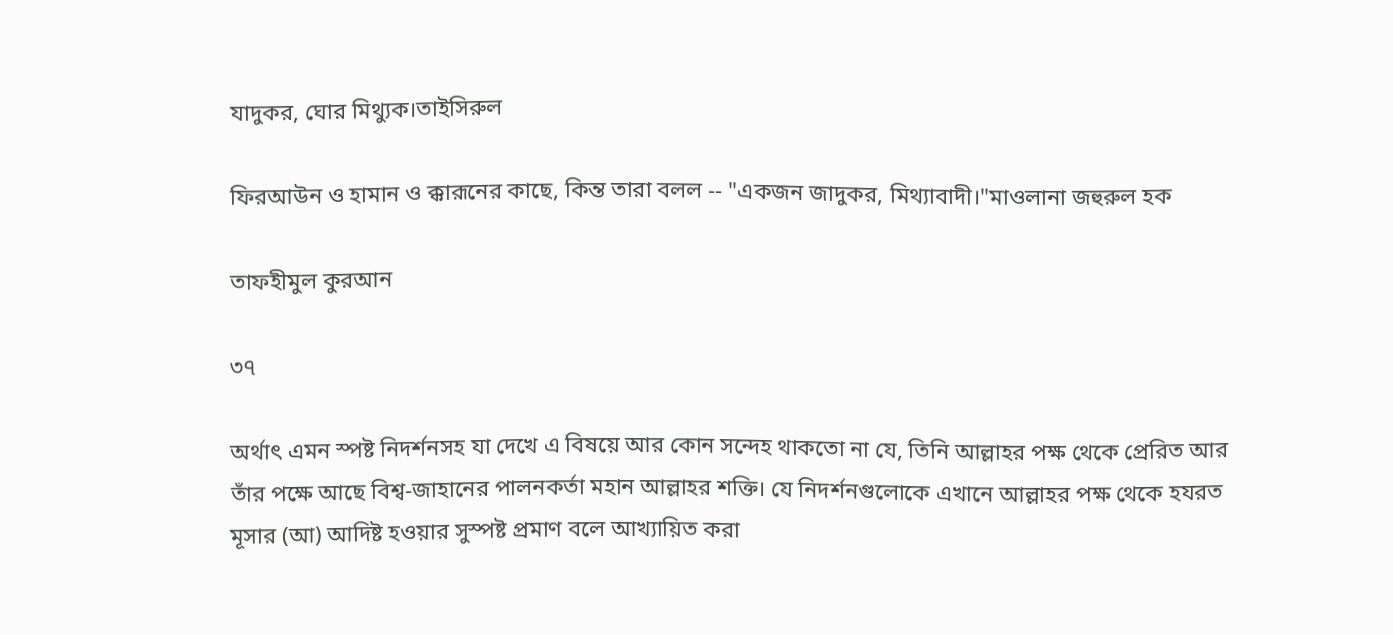যাদুকর, ঘোর মিথ্যুক।তাইসিরুল

ফিরআউন ও হামান ও ক্কারূনের কাছে, কিন্ত তারা বলল -- "একজন জাদুকর, মিথ্যাবাদী।"মাওলানা জহুরুল হক

তাফহীমুল কুরআন

৩৭

অর্থাৎ এমন স্পষ্ট নিদর্শনসহ যা দেখে এ বিষয়ে আর কোন সন্দেহ থাকতো না যে, তিনি আল্লাহর পক্ষ থেকে প্রেরিত আর তাঁর পক্ষে আছে বিশ্ব-জাহানের পালনকর্তা মহান আল্লাহ‌র শক্তি। যে নিদর্শনগুলোকে এখানে আল্লাহর পক্ষ থেকে হযরত মূসার (আ) আদিষ্ট হওয়ার সুস্পষ্ট প্রমাণ বলে আখ্যায়িত করা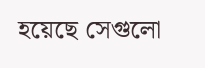হয়েছে সেগুলো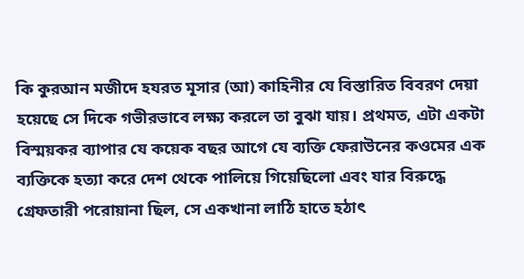কি কুরআন মজীদে হযরত মূসার (আ) কাহিনীর যে বিস্তারিত বিবরণ দেয়া হয়েছে সে দিকে গভীরভাবে লক্ষ্য করলে তা বুঝা যায়। প্রথমত, এটা একটা বিস্ময়কর ব্যাপার যে কয়েক বছর আগে যে ব্যক্তি ফেরাউনের কওমের এক ব্যক্তিকে হত্যা করে দেশ থেকে পালিয়ে গিয়েছিলো এবং যার বিরুদ্ধে গ্রেফতারী পরোয়ানা ছিল, সে একখানা লাঠি হাতে হঠাৎ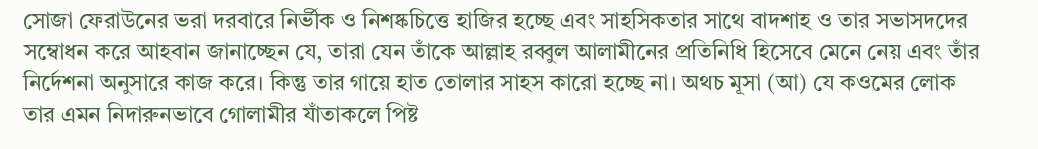সোজা ফেরাউনের ভরা দরবারে নির্ভীক ও নিশষ্কচিত্তে হাজির হচ্ছে এবং সাহসিকতার সাথে বাদশাহ ও তার সভাসদদের সম্বোধন করে আহবান জানাচ্ছেন যে, তারা যেন তাঁকে আল্লাহ‌ রব্বুল আলামীনের প্রতিনিধি হিসেবে মেনে নেয় এবং তাঁর নির্দেশনা অনুসারে কাজ করে। কিন্তু তার গায়ে হাত তোলার সাহস কারো হচ্ছে না। অথচ মূসা (আ) যে কওমের লোক তার এমন নিদারুনভাবে গোলামীর যাঁতাকলে পিষ্ট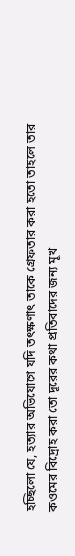হচ্ছিলো যে, হত্যার অভিযোগে যদি তৎক্ষণাৎ তাকে গ্রেফতার করা হতো তাহলে তার কওমের বিদ্রোহ করা তো দূরের কথা প্রতিবাদের জন্য মূখ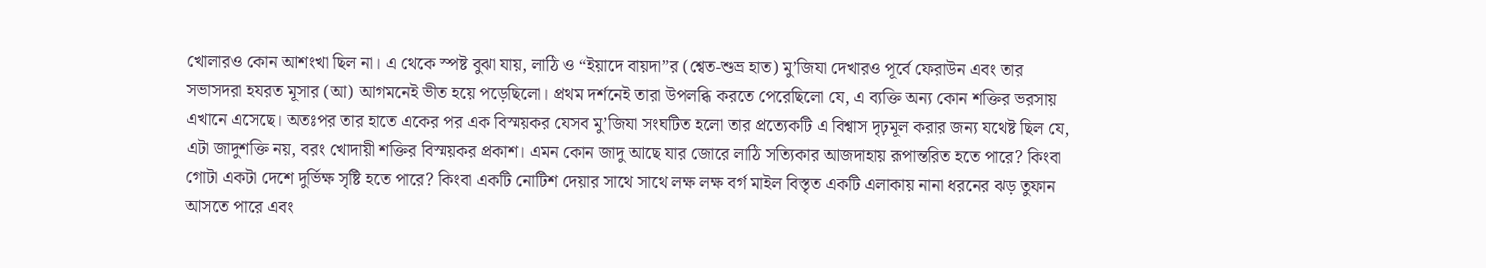খোলারও কোন আশংখা ছিল না। এ থেকে স্পষ্ট বুঝা যায়, লাঠি ও “ইয়াদে বায়দা”র (শ্বেত-শুভ্র হাত) মু’জিযা দেখারও পূর্বে ফেরাউন এবং তার সভাসদরা হযরত মূসার (আ) আগমনেই ভীত হয়ে পড়েছিলো। প্রথম দর্শনেই তারা উপলব্ধি করতে পেরেছিলো যে, এ ব্যক্তি অন্য কোন শক্তির ভরসায় এখানে এসেছে। অতঃপর তার হাতে একের পর এক বিস্ময়কর যেসব মু’জিযা সংঘটিত হলো তার প্রত্যেকটি এ বিশ্বাস দৃঢ়মূল করার জন্য যথেষ্ট ছিল যে, এটা জাদুশক্তি নয়, বরং খোদায়ী শক্তির বিস্ময়কর প্রকাশ। এমন কোন জাদু আছে যার জোরে লাঠি সত্যিকার আজদাহায় রূপান্তরিত হতে পারে? কিংবা গোটা একটা দেশে দুর্ভিক্ষ সৃষ্টি হতে পারে? কিংবা একটি নোটিশ দেয়ার সাথে সাথে লক্ষ লক্ষ বর্গ মাইল বিস্তৃত একটি এলাকায় নানা ধরনের ঝড় তুফান আসতে পারে এবং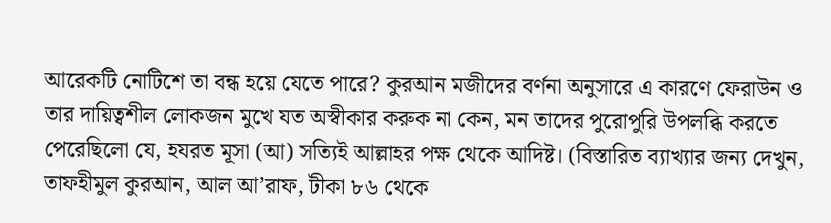আরেকটি নোটিশে তা বন্ধ হয়ে যেতে পারে? কুরআন মজীদের বর্ণনা অনুসারে এ কারণে ফেরাউন ও তার দায়িত্বশীল লোকজন মুখে যত অস্বীকার করুক না কেন, মন তাদের পুরোপুরি উপলব্ধি করতে পেরেছিলো যে, হযরত মূসা (আ) সত্যিই আল্লাহর পক্ষ থেকে আদিষ্ট। (বিস্তারিত ব্যাখ্যার জন্য দেখুন, তাফহীমুল কুরআন, আল আ’রাফ, টীকা ৮৬ থেকে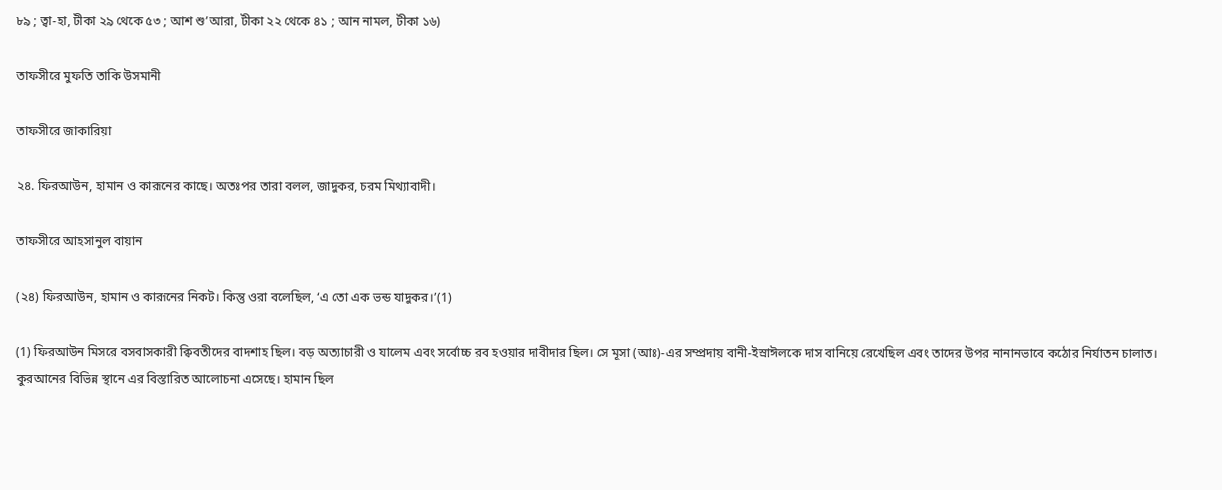৮৯ ; ত্বা-হা, টীকা ২৯ থেকে ৫৩ ; আশ শু’আরা, টীকা ২২ থেকে ৪১ ; আন নামল, টীকা ১৬)

তাফসীরে মুফতি তাকি উসমানী

তাফসীরে জাকারিয়া

২৪. ফিরআউন, হামান ও কারূনের কাছে। অতঃপর তারা বলল, জাদুকর, চরম মিথ্যাবাদী।

তাফসীরে আহসানুল বায়ান

(২৪) ফিরআউন, হামান ও কারূনের নিকট। কিন্তু ওরা বলেছিল, ‘এ তো এক ভন্ড যাদুকর।’(1)

(1) ফিরআউন মিসরে বসবাসকারী ক্বিবতীদের বাদশাহ ছিল। বড় অত্যাচারী ও যালেম এবং সর্বোচ্চ রব হওয়ার দাবীদার ছিল। সে মূসা (আঃ)-এর সম্প্রদায় বানী-ইস্রাঈলকে দাস বানিয়ে রেখেছিল এবং তাদের উপর নানানভাবে কঠোর নির্যাতন চালাত। কুরআনের বিভিন্ন স্থানে এর বিস্তারিত আলোচনা এসেছে। হামান ছিল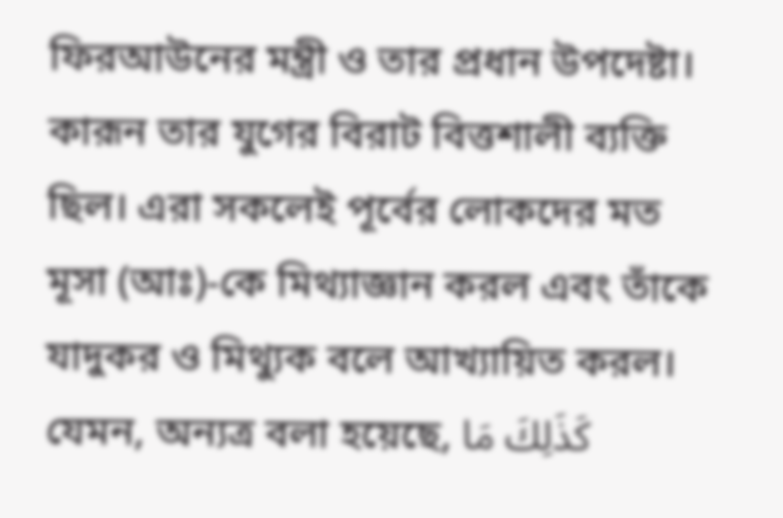ফিরআউনের মন্ত্রী ও তার প্রধান উপদেষ্টা। কারূন তার যুগের বিরাট বিত্তশালী ব্যক্তি ছিল। এরা সকলেই পূর্বের লোকদের মত মূসা (আঃ)-কে মিথ্যাজ্ঞান করল এবং তাঁকে যাদুকর ও মিথ্যুক বলে আখ্যায়িত করল। যেমন, অন্যত্র বলা হয়েছে, كَذَلِكَ مَا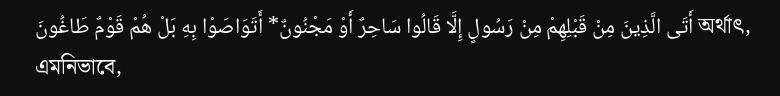أَتَى الَّذِينَ مِنْ قَبْلِهِمْ مِنْ رَسُولٍ إِلَّا قَالُوا سَاحِرٌ أَوْ مَجْنُونٌ* أَتَوَاصَوْا بِهِ بَلْ هُمْ قَوْمٌ طَاغُونَ অর্থাৎ, এমনিভাবে,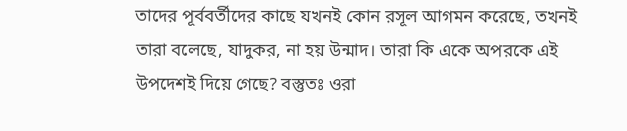তাদের পূর্ববর্তীদের কাছে যখনই কোন রসূল আগমন করেছে, তখনই তারা বলেছে, যাদুকর, না হয় উন্মাদ। তারা কি একে অপরকে এই উপদেশই দিয়ে গেছে? বস্তুতঃ ওরা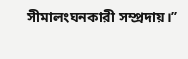সীমালংঘনকারী সম্প্রদায়।’’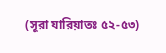(সূরা যারিয়াতঃ ৫২-৫৩)